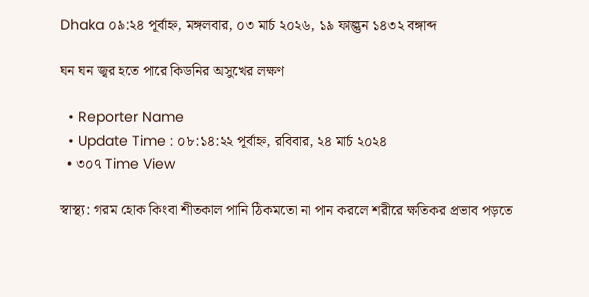Dhaka ০৯:২৪ পূর্বাহ্ন, মঙ্গলবার, ০৩ মার্চ ২০২৬, ১৯ ফাল্গুন ১৪৩২ বঙ্গাব্দ

ঘন ঘন জ্বর হতে পারে কিডনির অসুখের লক্ষণ

  • Reporter Name
  • Update Time : ০৮:১৪:২২ পূর্বাহ্ন, রবিবার, ২৪ মার্চ ২০২৪
  • ৩০৭ Time View

স্বাস্থ্য: গরম হোক কিংবা শীতকাল পানি ঠিকমতো না পান করলে শরীরে ক্ষতিকর প্রভাব পড়তে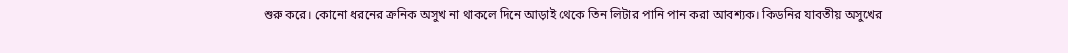শুরু করে। কোনো ধরনের ক্রনিক অসুখ না থাকলে দিনে আড়াই থেকে তিন লিটার পানি পান করা আবশ্যক। কিডনির যাবতীয় অসুখের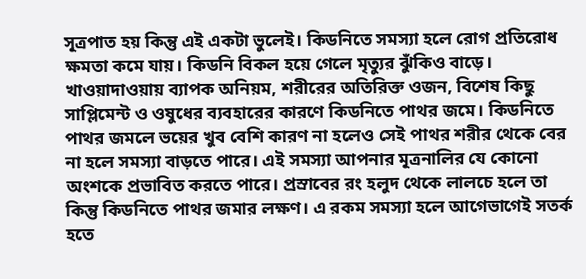সূত্রপাত হয় কিন্তু এই একটা ভুলেই। কিডনিতে সমস্যা হলে রোগ প্রতিরোধ ক্ষমতা কমে যায়। কিডনি বিকল হয়ে গেলে মৃত্যুর ঝুঁকিও বাড়ে। খাওয়াদাওয়ায় ব্যাপক অনিয়ম, শরীরের অতিরিক্ত ওজন, বিশেষ কিছু সাপ্লিমেন্ট ও ওষুধের ব্যবহারের কারণে কিডনিতে পাথর জমে। কিডনিতে পাথর জমলে ভয়ের খুব বেশি কারণ না হলেও সেই পাথর শরীর থেকে বের না হলে সমস্যা বাড়তে পারে। এই সমস্যা আপনার মূত্রনালির যে কোনো অংশকে প্রভাবিত করতে পারে। প্রস্রাবের রং হলুদ থেকে লালচে হলে তা কিন্তু কিডনিতে পাথর জমার লক্ষণ। এ রকম সমস্যা হলে আগেভাগেই সতর্ক হতে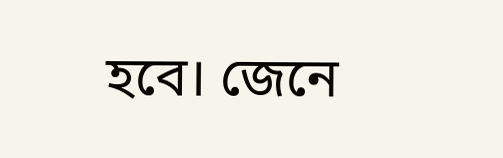হবে। জেনে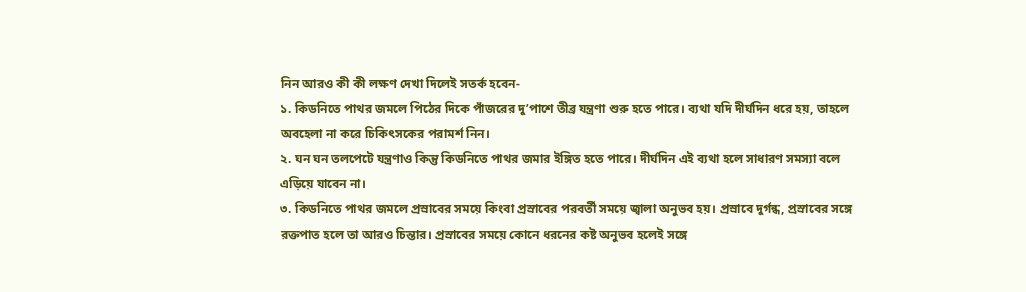নিন আরও কী কী লক্ষণ দেখা দিলেই সতর্ক হবেন-
১. কিডনিতে পাথর জমলে পিঠের দিকে পাঁজরের দু’পাশে তীব্র যন্ত্রণা শুরু হতে পারে। ব্যথা যদি দীর্ঘদিন ধরে হয়, তাহলে অবহেলা না করে চিকিৎসকের পরামর্শ নিন।
২. ঘন ঘন তলপেটে যন্ত্রণাও কিন্তু কিডনিতে পাথর জমার ইঙ্গিত হতে পারে। দীর্ঘদিন এই ব্যথা হলে সাধারণ সমস্যা বলে এড়িয়ে যাবেন না।
৩. কিডনিতে পাথর জমলে প্রস্রাবের সময়ে কিংবা প্রস্রাবের পরবর্তী সময়ে জ্বালা অনুভব হয়। প্রস্রাবে দুর্গন্ধ, প্রস্রাবের সঙ্গে রক্তপাত হলে তা আরও চিন্তার। প্রস্রাবের সময়ে কোনে ধরনের কষ্ট অনুভব হলেই সঙ্গে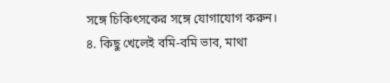সঙ্গে চিকিৎসকের সঙ্গে যোগাযোগ করুন।
৪. কিছু খেলেই বমি-বমি ভাব, মাথা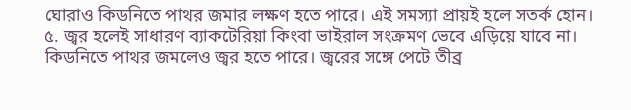ঘোরাও কিডনিতে পাথর জমার লক্ষণ হতে পারে। এই সমস্যা প্রায়ই হলে সতর্ক হোন।
৫. জ্বর হলেই সাধারণ ব্যাকটেরিয়া কিংবা ভাইরাল সংক্রমণ ভেবে এড়িয়ে যাবে না। কিডনিতে পাথর জমলেও জ্বর হতে পারে। জ্বরের সঙ্গে পেটে তীব্র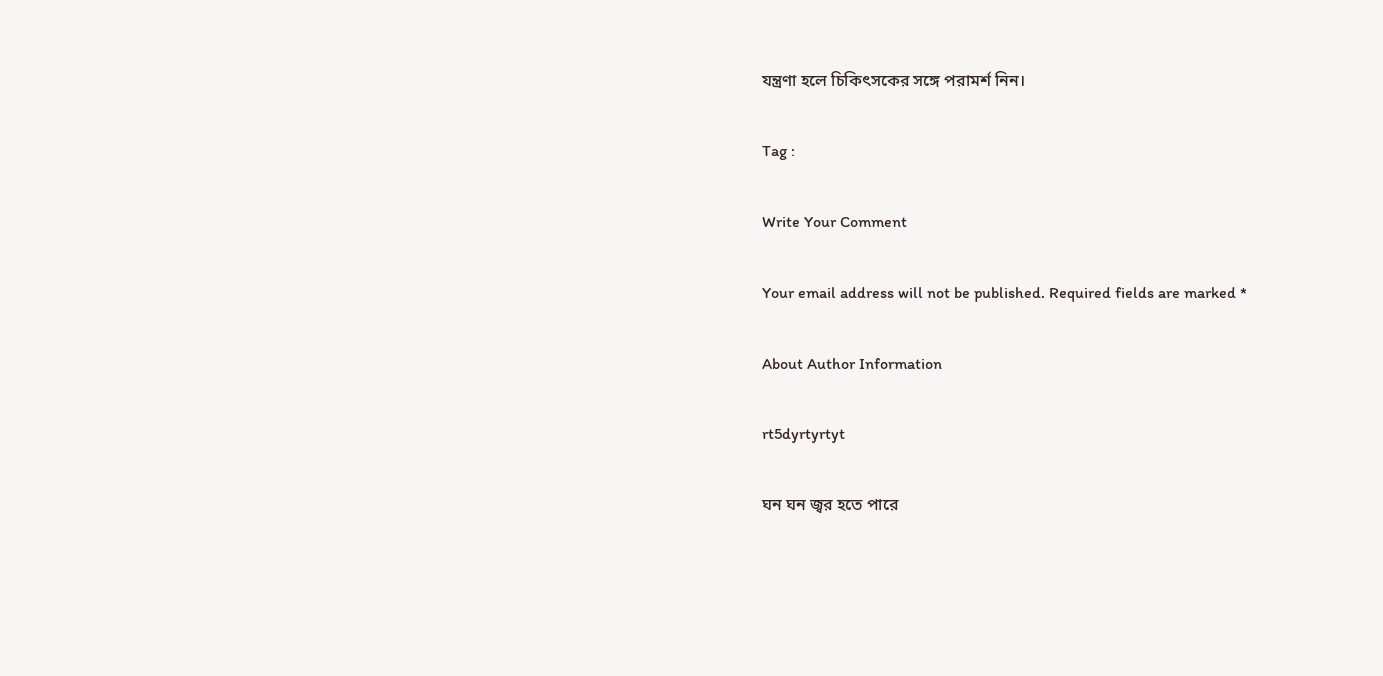যন্ত্রণা হলে চিকিৎসকের সঙ্গে পরামর্শ নিন।

Tag :

Write Your Comment

Your email address will not be published. Required fields are marked *

About Author Information

rt5dyrtyrtyt

ঘন ঘন জ্বর হতে পারে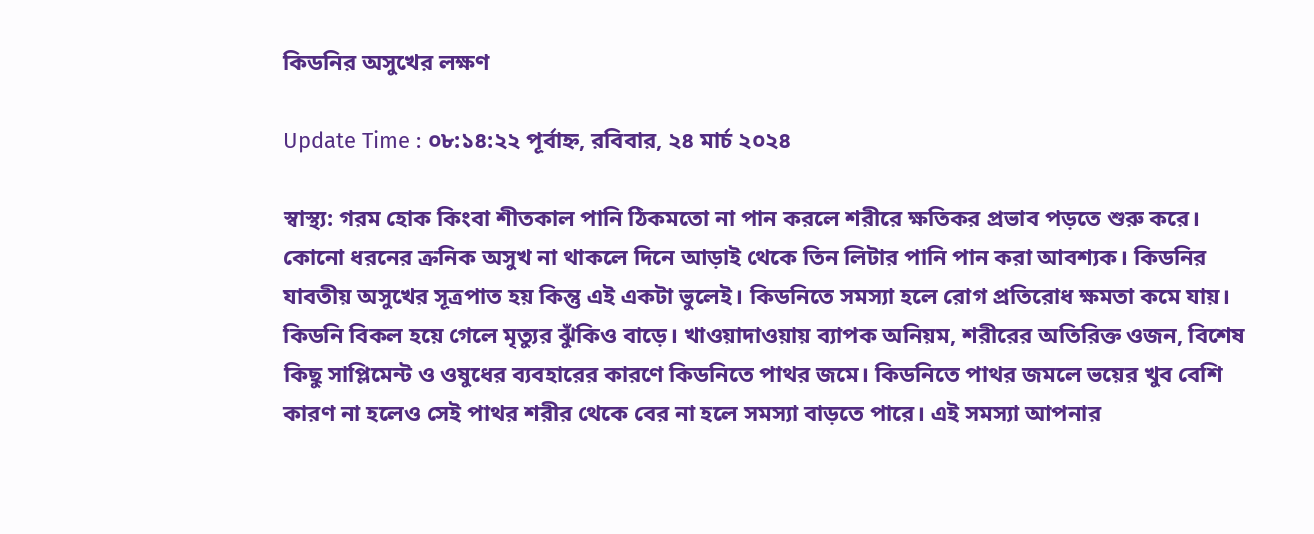কিডনির অসুখের লক্ষণ

Update Time : ০৮:১৪:২২ পূর্বাহ্ন, রবিবার, ২৪ মার্চ ২০২৪

স্বাস্থ্য: গরম হোক কিংবা শীতকাল পানি ঠিকমতো না পান করলে শরীরে ক্ষতিকর প্রভাব পড়তে শুরু করে। কোনো ধরনের ক্রনিক অসুখ না থাকলে দিনে আড়াই থেকে তিন লিটার পানি পান করা আবশ্যক। কিডনির যাবতীয় অসুখের সূত্রপাত হয় কিন্তু এই একটা ভুলেই। কিডনিতে সমস্যা হলে রোগ প্রতিরোধ ক্ষমতা কমে যায়। কিডনি বিকল হয়ে গেলে মৃত্যুর ঝুঁকিও বাড়ে। খাওয়াদাওয়ায় ব্যাপক অনিয়ম, শরীরের অতিরিক্ত ওজন, বিশেষ কিছু সাপ্লিমেন্ট ও ওষুধের ব্যবহারের কারণে কিডনিতে পাথর জমে। কিডনিতে পাথর জমলে ভয়ের খুব বেশি কারণ না হলেও সেই পাথর শরীর থেকে বের না হলে সমস্যা বাড়তে পারে। এই সমস্যা আপনার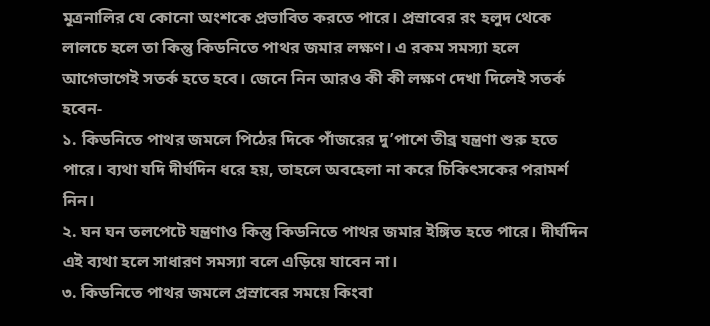মূত্রনালির যে কোনো অংশকে প্রভাবিত করতে পারে। প্রস্রাবের রং হলুদ থেকে লালচে হলে তা কিন্তু কিডনিতে পাথর জমার লক্ষণ। এ রকম সমস্যা হলে আগেভাগেই সতর্ক হতে হবে। জেনে নিন আরও কী কী লক্ষণ দেখা দিলেই সতর্ক হবেন-
১. কিডনিতে পাথর জমলে পিঠের দিকে পাঁজরের দু’পাশে তীব্র যন্ত্রণা শুরু হতে পারে। ব্যথা যদি দীর্ঘদিন ধরে হয়, তাহলে অবহেলা না করে চিকিৎসকের পরামর্শ নিন।
২. ঘন ঘন তলপেটে যন্ত্রণাও কিন্তু কিডনিতে পাথর জমার ইঙ্গিত হতে পারে। দীর্ঘদিন এই ব্যথা হলে সাধারণ সমস্যা বলে এড়িয়ে যাবেন না।
৩. কিডনিতে পাথর জমলে প্রস্রাবের সময়ে কিংবা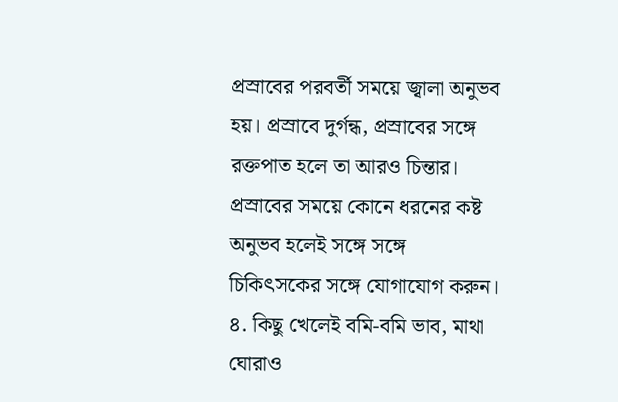প্রস্রাবের পরবর্তী সময়ে জ্বালা অনুভব হয়। প্রস্রাবে দুর্গন্ধ, প্রস্রাবের সঙ্গে রক্তপাত হলে তা আরও চিন্তার। প্রস্রাবের সময়ে কোনে ধরনের কষ্ট অনুভব হলেই সঙ্গে সঙ্গে চিকিৎসকের সঙ্গে যোগাযোগ করুন।
৪. কিছু খেলেই বমি-বমি ভাব, মাথা ঘোরাও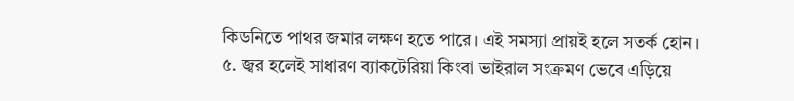কিডনিতে পাথর জমার লক্ষণ হতে পারে। এই সমস্যা প্রায়ই হলে সতর্ক হোন।
৫. জ্বর হলেই সাধারণ ব্যাকটেরিয়া কিংবা ভাইরাল সংক্রমণ ভেবে এড়িয়ে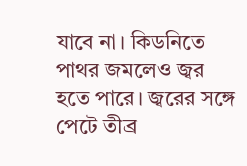যাবে না। কিডনিতে পাথর জমলেও জ্বর হতে পারে। জ্বরের সঙ্গে পেটে তীব্র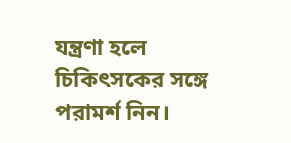যন্ত্রণা হলে চিকিৎসকের সঙ্গে পরামর্শ নিন।